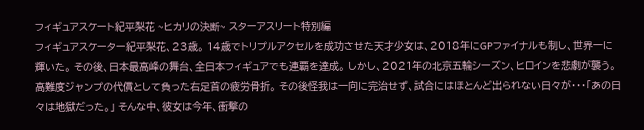フィギュアスケート紀平梨花 ~ヒカリの決断~ スターアスリート特別編
フィギュアスケーター紀平梨花、23歳。 14歳でトリプルアクセルを成功させた天才少女は、2018年にGPファイナルも制し、世界一に輝いた。 その後、日本最高峰の舞台、全日本フィギュアでも連覇を達成。 しかし、2021年の北京五輪シーズン、ヒロインを悲劇が襲う。 高難度ジャンプの代償として負った右足首の疲労骨折。 その後怪我は一向に完治せず、試合にはほとんど出られない日々が・・・「あの日々は地獄だった。」 そんな中、彼女は今年、衝撃の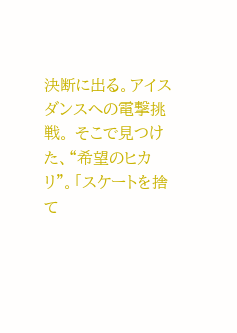決断に出る。アイスダンスへの電撃挑戦。 そこで見つけた、“希望のヒカリ”。「スケートを捨て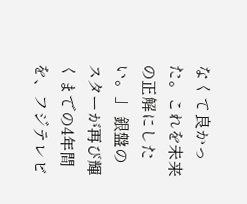なくて良かった。これを未来の正解にしたい。」 銀盤のスターが再び輝くまでの4年間を、フジテレビ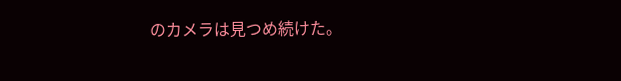のカメラは見つめ続けた。